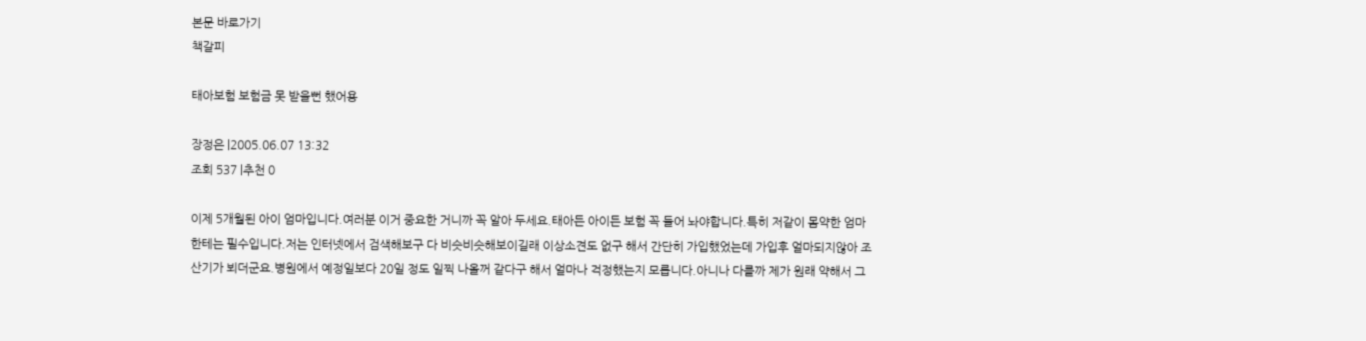본문 바로가기
책갈피

태아보험 보험금 못 받을뻔 했어용

장정은 |2005.06.07 13:32
조회 537 |추천 0

이제 5개월된 아이 엄마입니다.여러분 이거 중요한 거니까 꼭 알아 두세요.태아든 아이든 보험 꼭 들어 놔야합니다.특히 저같이 몸약한 엄마한테는 필수입니다.저는 인터넷에서 검색해보구 다 비슷비슷해보이길래 이상소견도 없구 해서 간단히 가입했었는데 가입후 얼마되지않아 조산기가 뵈더군요.병원에서 예정일보다 20일 정도 일찍 나올꺼 같다구 해서 얼마나 걱정했는지 모릅니다.아니나 다를까 제가 원래 약해서 그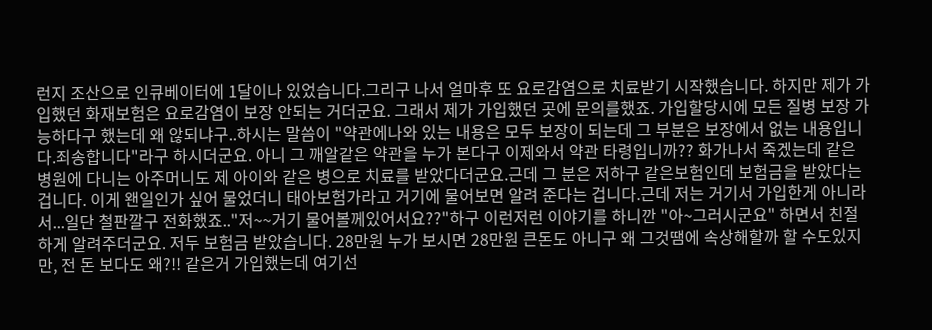런지 조산으로 인큐베이터에 1달이나 있었습니다.그리구 나서 얼마후 또 요로감염으로 치료받기 시작했습니다. 하지만 제가 가입했던 화재보험은 요로감염이 보장 안되는 거더군요. 그래서 제가 가입했던 곳에 문의를했죠. 가입할당시에 모든 질병 보장 가능하다구 했는데 왜 않되냐구..하시는 말씀이 "약관에나와 있는 내용은 모두 보장이 되는데 그 부분은 보장에서 없는 내용입니다.죄송합니다"라구 하시더군요. 아니 그 깨알같은 약관을 누가 본다구 이제와서 약관 타령입니까?? 화가나서 죽겠는데 같은 병원에 다니는 아주머니도 제 아이와 같은 병으로 치료를 받았다더군요.근데 그 분은 저하구 같은보험인데 보험금을 받았다는 겁니다. 이게 왠일인가 싶어 물었더니 태아보험가라고 거기에 물어보면 알려 준다는 겁니다.근데 저는 거기서 가입한게 아니라서...일단 철판깔구 전화했죠.."저~~거기 물어볼께있어서요??"하구 이런저런 이야기를 하니깐 "아~그러시군요" 하면서 친절하게 알려주더군요. 저두 보험금 받았습니다. 28만원 누가 보시면 28만원 큰돈도 아니구 왜 그것땜에 속상해할까 할 수도있지만, 전 돈 보다도 왜?!! 같은거 가입했는데 여기선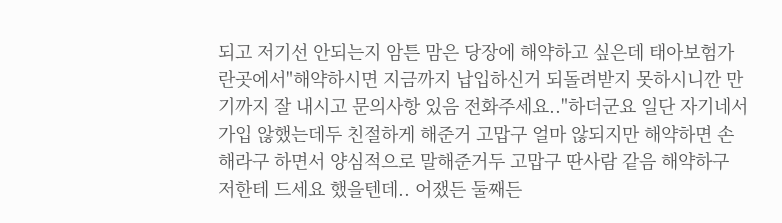되고 저기선 안되는지 암튼 맘은 당장에 해약하고 싶은데 태아보험가란곳에서"해약하시면 지금까지 납입하신거 되돌려받지 못하시니깐 만기까지 잘 내시고 문의사항 있음 전화주세요.."하더군요 일단 자기네서 가입 않했는데두 친절하게 해준거 고맙구 얼마 않되지만 해약하면 손해라구 하면서 양심적으로 말해준거두 고맙구 딴사람 같음 해약하구 저한테 드세요 했을텐데.. 어쟀든 둘째든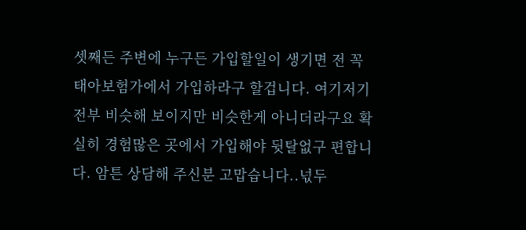셋째든 주변에 누구든 가입할일이 생기면 전 꼭 태아보험가에서 가입하라구 할겁니다. 여기저기 전부 비슷해 보이지만 비슷한게 아니더라구요 확실히 경험많은 곳에서 가입해야 뒷탈없구 편합니다. 암튼 상담해 주신분 고맙습니다..넋두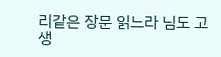리같은 장문 읽느라 님도 고생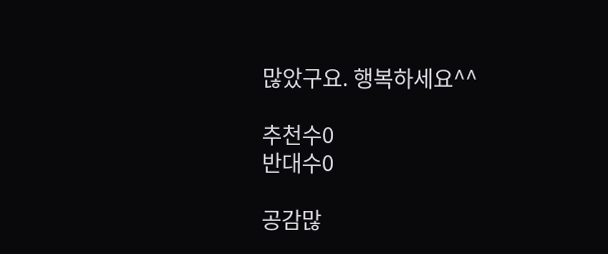많았구요. 행복하세요^^

추천수0
반대수0

공감많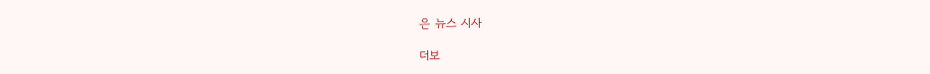은 뉴스 시사

더보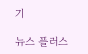기

뉴스 플러스